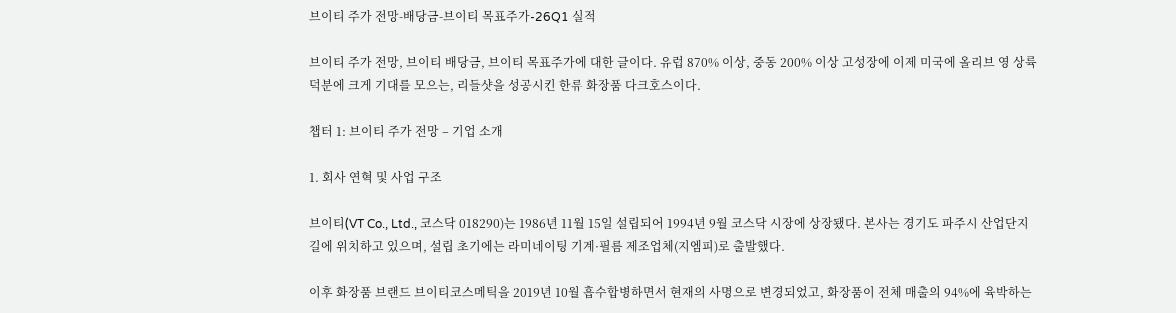브이티 주가 전망-배당금-브이티 목표주가-26Q1 실적

브이티 주가 전망, 브이티 배당금, 브이티 목표주가에 대한 글이다. 유럽 870% 이상, 중동 200% 이상 고성장에 이제 미국에 올리브 영 상륙 덕분에 크게 기대를 모으는, 리들샷을 성공시킨 한류 화장품 다크호스이다.

챕터 1: 브이티 주가 전망 – 기업 소개

1. 회사 연혁 및 사업 구조

브이티(VT Co., Ltd., 코스닥 018290)는 1986년 11월 15일 설립되어 1994년 9월 코스닥 시장에 상장됐다. 본사는 경기도 파주시 산업단지길에 위치하고 있으며, 설립 초기에는 라미네이팅 기계·필름 제조업체(지엠피)로 출발했다.

이후 화장품 브랜드 브이티코스메틱을 2019년 10월 흡수합병하면서 현재의 사명으로 변경되었고, 화장품이 전체 매출의 94%에 육박하는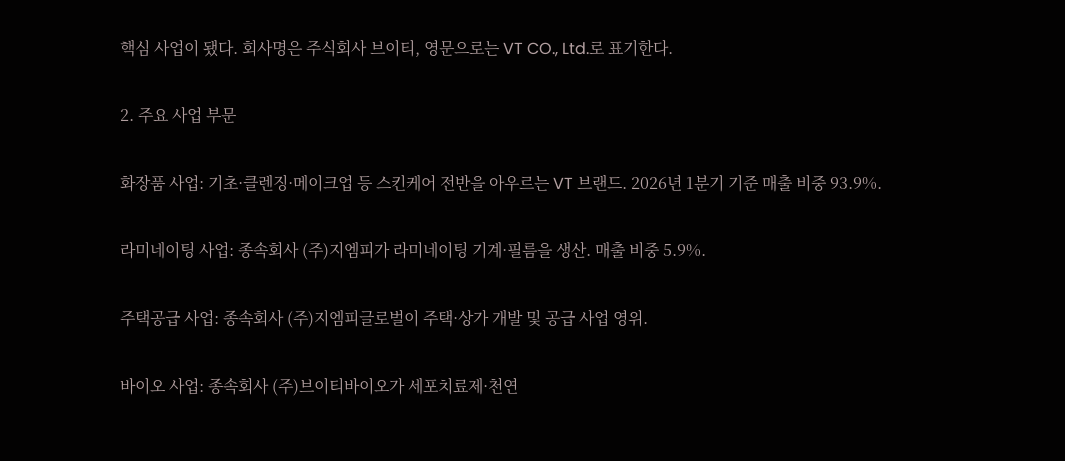핵심 사업이 됐다. 회사명은 주식회사 브이티, 영문으로는 VT CO., Ltd.로 표기한다.

2. 주요 사업 부문

화장품 사업: 기초·클렌징·메이크업 등 스킨케어 전반을 아우르는 VT 브랜드. 2026년 1분기 기준 매출 비중 93.9%.

라미네이팅 사업: 종속회사 (주)지엠피가 라미네이팅 기계·필름을 생산. 매출 비중 5.9%.

주택공급 사업: 종속회사 (주)지엠피글로벌이 주택·상가 개발 및 공급 사업 영위.

바이오 사업: 종속회사 (주)브이티바이오가 세포치료제·천연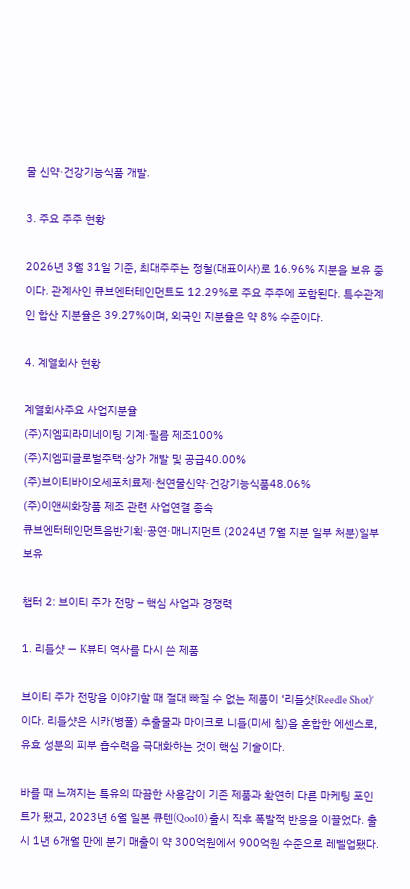물 신약·건강기능식품 개발.

3. 주요 주주 현황

2026년 3월 31일 기준, 최대주주는 정철(대표이사)로 16.96% 지분을 보유 중이다. 관계사인 큐브엔터테인먼트도 12.29%로 주요 주주에 포함된다. 특수관계인 합산 지분율은 39.27%이며, 외국인 지분율은 약 8% 수준이다.

4. 계열회사 현황

계열회사주요 사업지분율
(주)지엠피라미네이팅 기계·필름 제조100%
(주)지엠피글로벌주택·상가 개발 및 공급40.00%
(주)브이티바이오세포치료제·천연물신약·건강기능식품48.06%
(주)이앤씨화장품 제조 관련 사업연결 종속
큐브엔터테인먼트음반기획·공연·매니지먼트 (2024년 7월 지분 일부 처분)일부 보유

챕터 2: 브이티 주가 전망 – 핵심 사업과 경쟁력

1. 리들샷 — K뷰티 역사를 다시 쓴 제품

브이티 주가 전망을 이야기할 때 절대 빠질 수 없는 제품이 ‘리들샷(Reedle Shot)’이다. 리들샷은 시카(병풀) 추출물과 마이크로 니들(미세 침)을 혼합한 에센스로, 유효 성분의 피부 흡수력을 극대화하는 것이 핵심 기술이다.

바를 때 느껴지는 특유의 따끔한 사용감이 기존 제품과 확연히 다른 마케팅 포인트가 됐고, 2023년 6월 일본 큐텐(Qoo10) 출시 직후 폭발적 반응을 이끌었다. 출시 1년 6개월 만에 분기 매출이 약 300억원에서 900억원 수준으로 레벨업됐다.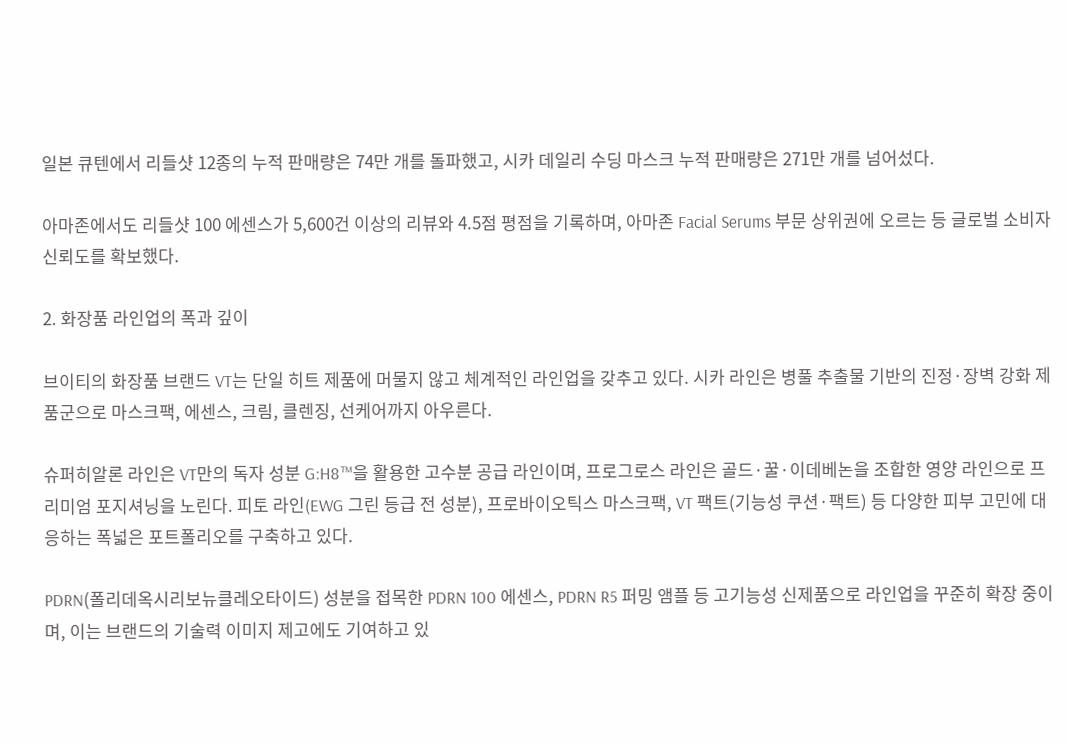일본 큐텐에서 리들샷 12종의 누적 판매량은 74만 개를 돌파했고, 시카 데일리 수딩 마스크 누적 판매량은 271만 개를 넘어섰다.

아마존에서도 리들샷 100 에센스가 5,600건 이상의 리뷰와 4.5점 평점을 기록하며, 아마존 Facial Serums 부문 상위권에 오르는 등 글로벌 소비자 신뢰도를 확보했다.

2. 화장품 라인업의 폭과 깊이

브이티의 화장품 브랜드 VT는 단일 히트 제품에 머물지 않고 체계적인 라인업을 갖추고 있다. 시카 라인은 병풀 추출물 기반의 진정·장벽 강화 제품군으로 마스크팩, 에센스, 크림, 클렌징, 선케어까지 아우른다.

슈퍼히알론 라인은 VT만의 독자 성분 G:H8™을 활용한 고수분 공급 라인이며, 프로그로스 라인은 골드·꿀·이데베논을 조합한 영양 라인으로 프리미엄 포지셔닝을 노린다. 피토 라인(EWG 그린 등급 전 성분), 프로바이오틱스 마스크팩, VT 팩트(기능성 쿠션·팩트) 등 다양한 피부 고민에 대응하는 폭넓은 포트폴리오를 구축하고 있다.

PDRN(폴리데옥시리보뉴클레오타이드) 성분을 접목한 PDRN 100 에센스, PDRN R5 퍼밍 앰플 등 고기능성 신제품으로 라인업을 꾸준히 확장 중이며, 이는 브랜드의 기술력 이미지 제고에도 기여하고 있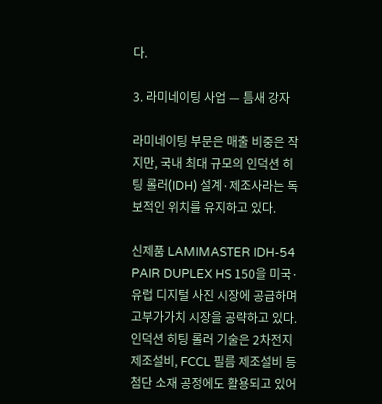다.

3. 라미네이팅 사업 — 틈새 강자

라미네이팅 부문은 매출 비중은 작지만, 국내 최대 규모의 인덕션 히팅 롤러(IDH) 설계·제조사라는 독보적인 위치를 유지하고 있다.

신제품 LAMIMASTER IDH-54 PAIR DUPLEX HS 150을 미국·유럽 디지털 사진 시장에 공급하며 고부가가치 시장을 공략하고 있다. 인덕션 히팅 롤러 기술은 2차전지 제조설비, FCCL 필름 제조설비 등 첨단 소재 공정에도 활용되고 있어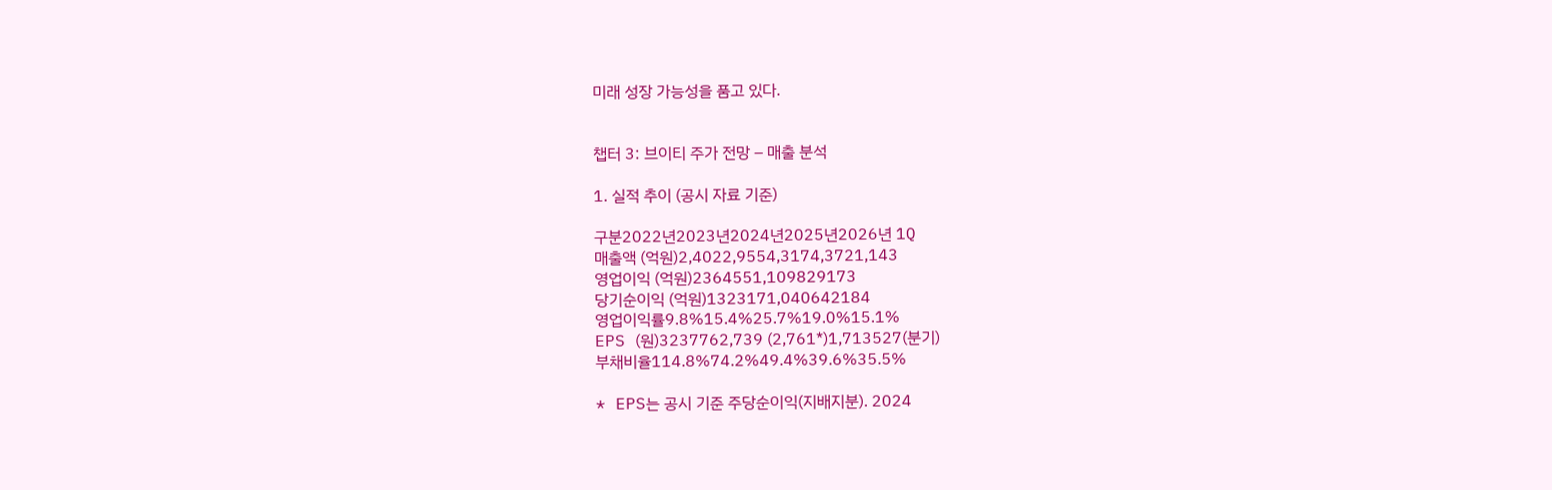미래 성장 가능성을 품고 있다.


챕터 3: 브이티 주가 전망 – 매출 분석

1. 실적 추이 (공시 자료 기준)

구분2022년2023년2024년2025년2026년 1Q
매출액 (억원)2,4022,9554,3174,3721,143
영업이익 (억원)2364551,109829173
당기순이익 (억원)1323171,040642184
영업이익률9.8%15.4%25.7%19.0%15.1%
EPS (원)3237762,739 (2,761*)1,713527(분기)
부채비율114.8%74.2%49.4%39.6%35.5%

* EPS는 공시 기준 주당순이익(지배지분). 2024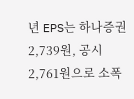년 EPS는 하나증권 2,739원, 공시 2,761원으로 소폭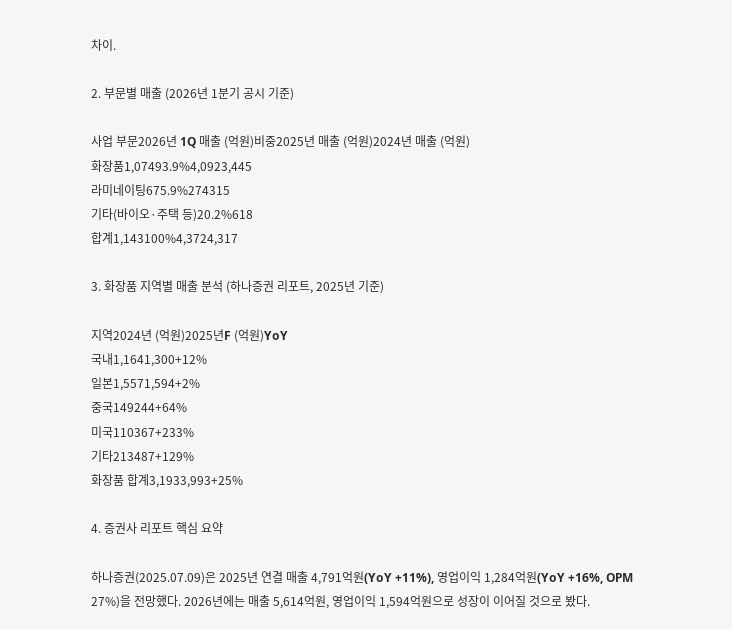차이.

2. 부문별 매출 (2026년 1분기 공시 기준)

사업 부문2026년 1Q 매출 (억원)비중2025년 매출 (억원)2024년 매출 (억원)
화장품1,07493.9%4,0923,445
라미네이팅675.9%274315
기타(바이오·주택 등)20.2%618
합계1,143100%4,3724,317

3. 화장품 지역별 매출 분석 (하나증권 리포트, 2025년 기준)

지역2024년 (억원)2025년F (억원)YoY
국내1,1641,300+12%
일본1,5571,594+2%
중국149244+64%
미국110367+233%
기타213487+129%
화장품 합계3,1933,993+25%

4. 증권사 리포트 핵심 요약

하나증권(2025.07.09)은 2025년 연결 매출 4,791억원(YoY +11%), 영업이익 1,284억원(YoY +16%, OPM 27%)을 전망했다. 2026년에는 매출 5,614억원, 영업이익 1,594억원으로 성장이 이어질 것으로 봤다.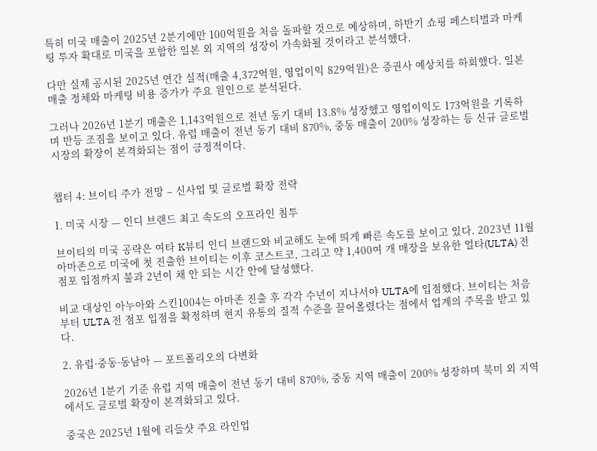특히 미국 매출이 2025년 2분기에만 100억원을 처음 돌파할 것으로 예상하며, 하반기 쇼핑 페스티벌과 마케팅 투자 확대로 미국을 포함한 일본 외 지역의 성장이 가속화될 것이라고 분석했다.

다만 실제 공시된 2025년 연간 실적(매출 4,372억원, 영업이익 829억원)은 증권사 예상치를 하회했다. 일본 매출 정체와 마케팅 비용 증가가 주요 원인으로 분석된다.

그러나 2026년 1분기 매출은 1,143억원으로 전년 동기 대비 13.8% 성장했고 영업이익도 173억원을 기록하며 반등 조짐을 보이고 있다. 유럽 매출이 전년 동기 대비 870%, 중동 매출이 200% 성장하는 등 신규 글로벌 시장의 확장이 본격화되는 점이 긍정적이다.


챕터 4: 브이티 주가 전망 – 신사업 및 글로벌 확장 전략

1. 미국 시장 — 인디 브랜드 최고 속도의 오프라인 침투

브이티의 미국 공략은 여타 K뷰티 인디 브랜드와 비교해도 눈에 띄게 빠른 속도를 보이고 있다. 2023년 11월 아마존으로 미국에 첫 진출한 브이티는 이후 코스트코, 그리고 약 1,400여 개 매장을 보유한 얼타(ULTA) 전 점포 입점까지 불과 2년이 채 안 되는 시간 안에 달성했다.

비교 대상인 아누아와 스킨1004는 아마존 진출 후 각각 수년이 지나서야 ULTA에 입점했다. 브이티는 처음부터 ULTA 전 점포 입점을 확정하며 현지 유통의 질적 수준을 끌어올렸다는 점에서 업계의 주목을 받고 있다.

2. 유럽·중동·동남아 — 포트폴리오의 다변화

2026년 1분기 기준 유럽 지역 매출이 전년 동기 대비 870%, 중동 지역 매출이 200% 성장하며 북미 외 지역에서도 글로벌 확장이 본격화되고 있다.

중국은 2025년 1월에 리들샷 주요 라인업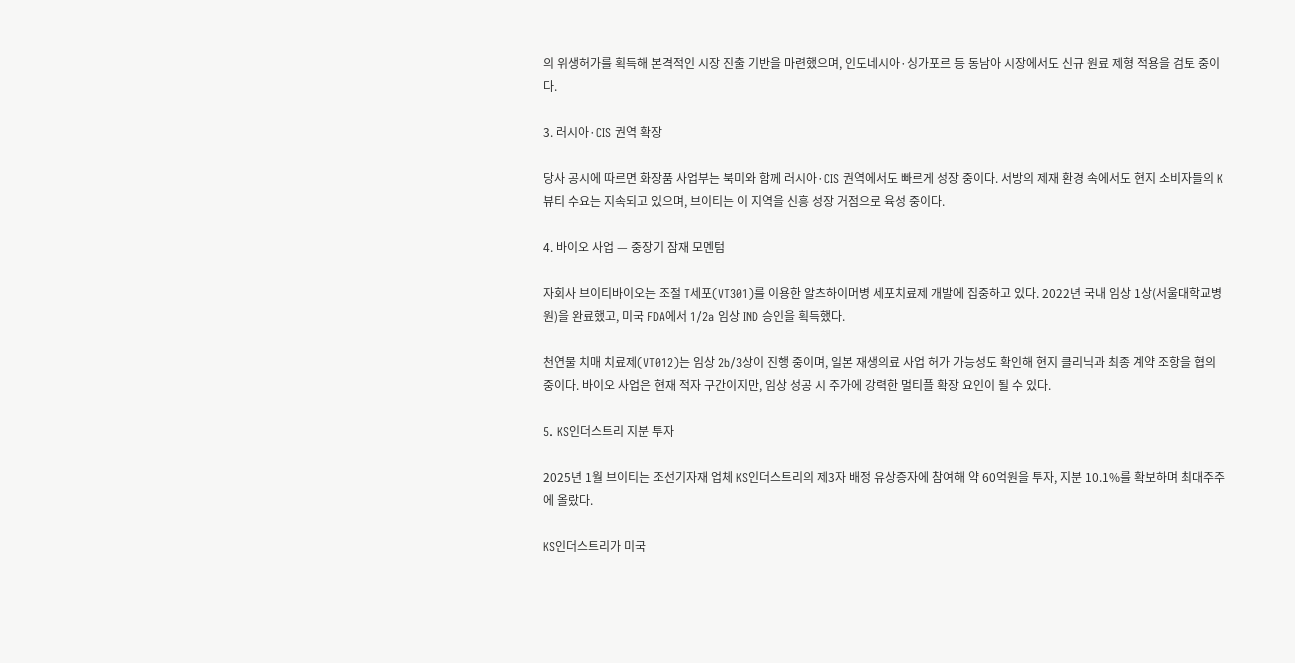의 위생허가를 획득해 본격적인 시장 진출 기반을 마련했으며, 인도네시아·싱가포르 등 동남아 시장에서도 신규 원료 제형 적용을 검토 중이다.

3. 러시아·CIS 권역 확장

당사 공시에 따르면 화장품 사업부는 북미와 함께 러시아·CIS 권역에서도 빠르게 성장 중이다. 서방의 제재 환경 속에서도 현지 소비자들의 K뷰티 수요는 지속되고 있으며, 브이티는 이 지역을 신흥 성장 거점으로 육성 중이다.

4. 바이오 사업 — 중장기 잠재 모멘텀

자회사 브이티바이오는 조절 T세포(VT301)를 이용한 알츠하이머병 세포치료제 개발에 집중하고 있다. 2022년 국내 임상 1상(서울대학교병원)을 완료했고, 미국 FDA에서 1/2a 임상 IND 승인을 획득했다.

천연물 치매 치료제(VT012)는 임상 2b/3상이 진행 중이며, 일본 재생의료 사업 허가 가능성도 확인해 현지 클리닉과 최종 계약 조항을 협의 중이다. 바이오 사업은 현재 적자 구간이지만, 임상 성공 시 주가에 강력한 멀티플 확장 요인이 될 수 있다.

5. KS인더스트리 지분 투자

2025년 1월 브이티는 조선기자재 업체 KS인더스트리의 제3자 배정 유상증자에 참여해 약 60억원을 투자, 지분 10.1%를 확보하며 최대주주에 올랐다.

KS인더스트리가 미국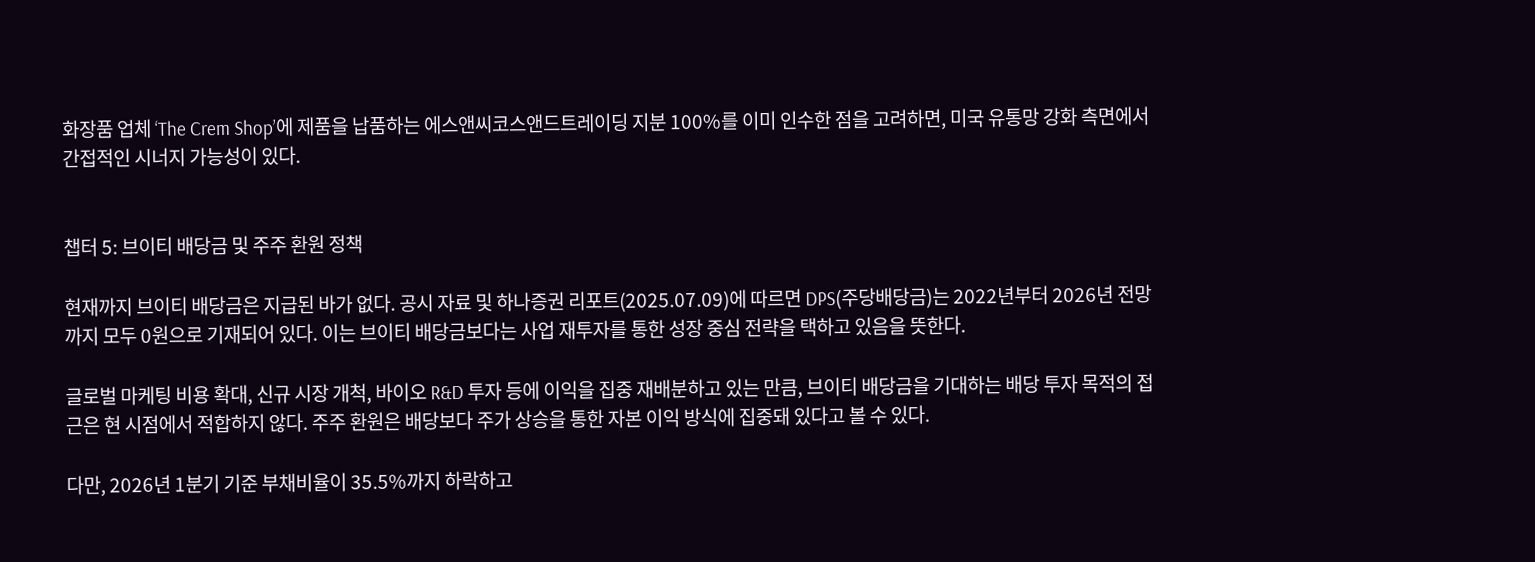화장품 업체 ‘The Crem Shop’에 제품을 납품하는 에스앤씨코스앤드트레이딩 지분 100%를 이미 인수한 점을 고려하면, 미국 유통망 강화 측면에서 간접적인 시너지 가능성이 있다.


챕터 5: 브이티 배당금 및 주주 환원 정책

현재까지 브이티 배당금은 지급된 바가 없다. 공시 자료 및 하나증권 리포트(2025.07.09)에 따르면 DPS(주당배당금)는 2022년부터 2026년 전망까지 모두 0원으로 기재되어 있다. 이는 브이티 배당금보다는 사업 재투자를 통한 성장 중심 전략을 택하고 있음을 뜻한다.

글로벌 마케팅 비용 확대, 신규 시장 개척, 바이오 R&D 투자 등에 이익을 집중 재배분하고 있는 만큼, 브이티 배당금을 기대하는 배당 투자 목적의 접근은 현 시점에서 적합하지 않다. 주주 환원은 배당보다 주가 상승을 통한 자본 이익 방식에 집중돼 있다고 볼 수 있다.

다만, 2026년 1분기 기준 부채비율이 35.5%까지 하락하고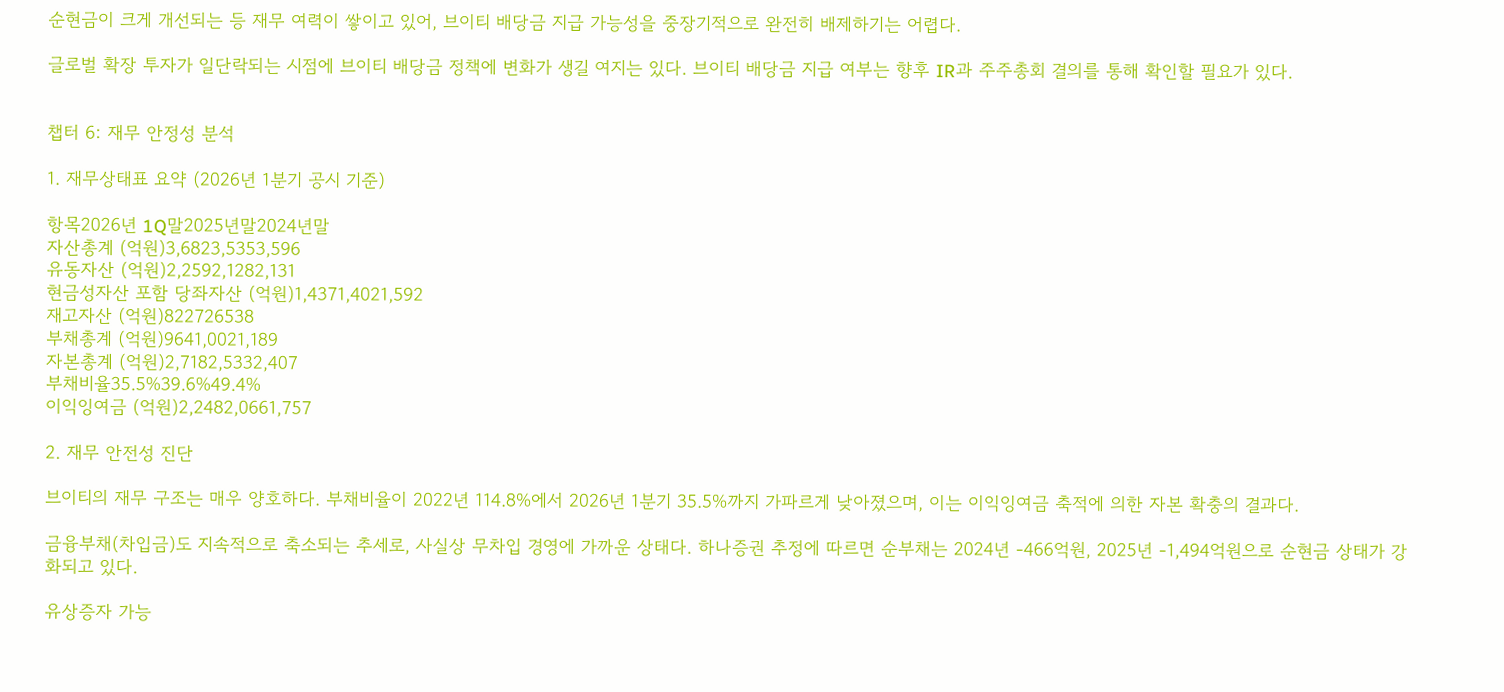순현금이 크게 개선되는 등 재무 여력이 쌓이고 있어, 브이티 배당금 지급 가능성을 중장기적으로 완전히 배제하기는 어렵다.

글로벌 확장 투자가 일단락되는 시점에 브이티 배당금 정책에 변화가 생길 여지는 있다. 브이티 배당금 지급 여부는 향후 IR과 주주총회 결의를 통해 확인할 필요가 있다.


챕터 6: 재무 안정성 분석

1. 재무상태표 요약 (2026년 1분기 공시 기준)

항목2026년 1Q말2025년말2024년말
자산총계 (억원)3,6823,5353,596
유동자산 (억원)2,2592,1282,131
현금성자산 포함 당좌자산 (억원)1,4371,4021,592
재고자산 (억원)822726538
부채총계 (억원)9641,0021,189
자본총계 (억원)2,7182,5332,407
부채비율35.5%39.6%49.4%
이익잉여금 (억원)2,2482,0661,757

2. 재무 안전성 진단

브이티의 재무 구조는 매우 양호하다. 부채비율이 2022년 114.8%에서 2026년 1분기 35.5%까지 가파르게 낮아졌으며, 이는 이익잉여금 축적에 의한 자본 확충의 결과다.

금융부채(차입금)도 지속적으로 축소되는 추세로, 사실상 무차입 경영에 가까운 상태다. 하나증권 추정에 따르면 순부채는 2024년 -466억원, 2025년 -1,494억원으로 순현금 상태가 강화되고 있다.

유상증자 가능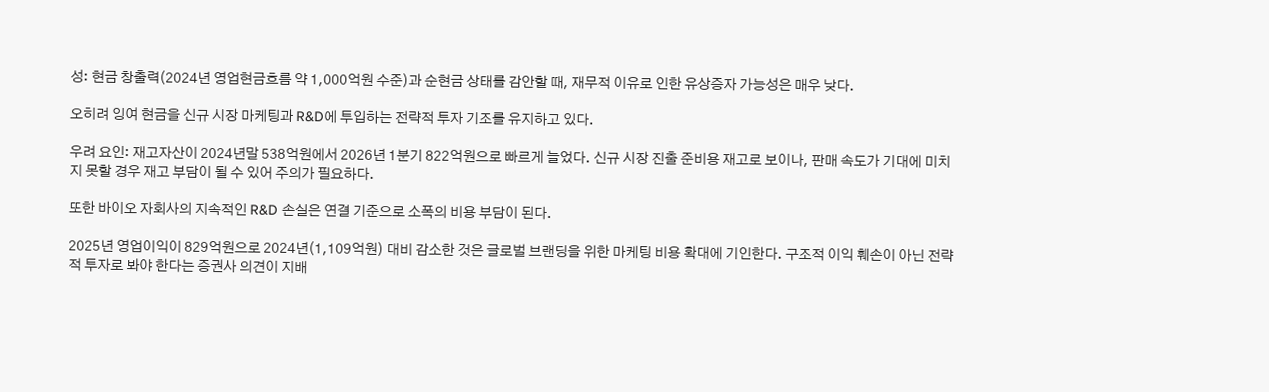성: 현금 창출력(2024년 영업현금흐름 약 1,000억원 수준)과 순현금 상태를 감안할 때, 재무적 이유로 인한 유상증자 가능성은 매우 낮다.

오히려 잉여 현금을 신규 시장 마케팅과 R&D에 투입하는 전략적 투자 기조를 유지하고 있다.

우려 요인: 재고자산이 2024년말 538억원에서 2026년 1분기 822억원으로 빠르게 늘었다. 신규 시장 진출 준비용 재고로 보이나, 판매 속도가 기대에 미치지 못할 경우 재고 부담이 될 수 있어 주의가 필요하다.

또한 바이오 자회사의 지속적인 R&D 손실은 연결 기준으로 소폭의 비용 부담이 된다.

2025년 영업이익이 829억원으로 2024년(1,109억원) 대비 감소한 것은 글로벌 브랜딩을 위한 마케팅 비용 확대에 기인한다. 구조적 이익 훼손이 아닌 전략적 투자로 봐야 한다는 증권사 의견이 지배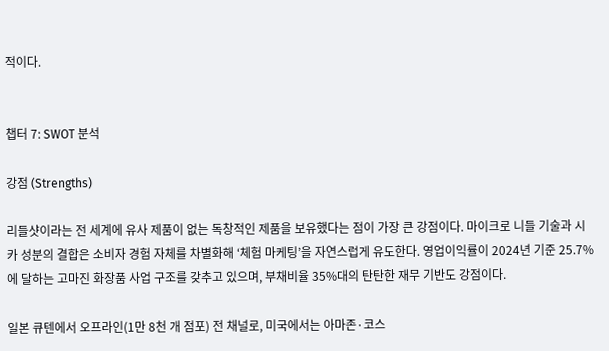적이다.


챕터 7: SWOT 분석

강점 (Strengths)

리들샷이라는 전 세계에 유사 제품이 없는 독창적인 제품을 보유했다는 점이 가장 큰 강점이다. 마이크로 니들 기술과 시카 성분의 결합은 소비자 경험 자체를 차별화해 ‘체험 마케팅’을 자연스럽게 유도한다. 영업이익률이 2024년 기준 25.7%에 달하는 고마진 화장품 사업 구조를 갖추고 있으며, 부채비율 35%대의 탄탄한 재무 기반도 강점이다.

일본 큐텐에서 오프라인(1만 8천 개 점포) 전 채널로, 미국에서는 아마존·코스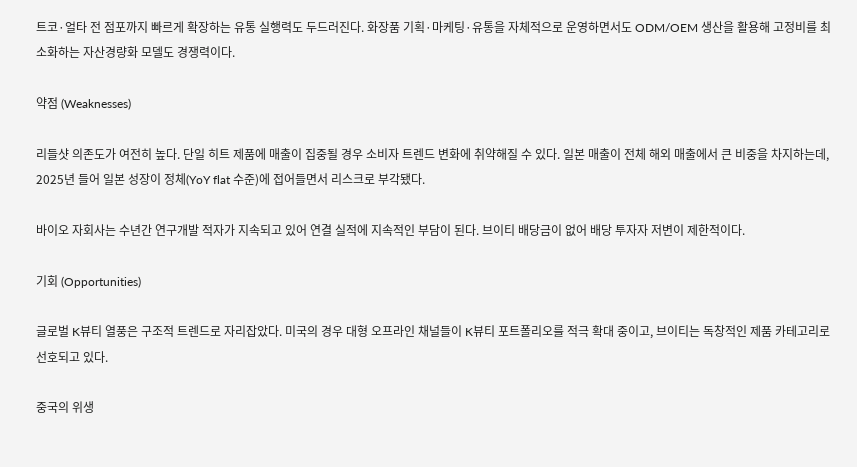트코·얼타 전 점포까지 빠르게 확장하는 유통 실행력도 두드러진다. 화장품 기획·마케팅·유통을 자체적으로 운영하면서도 ODM/OEM 생산을 활용해 고정비를 최소화하는 자산경량화 모델도 경쟁력이다.

약점 (Weaknesses)

리들샷 의존도가 여전히 높다. 단일 히트 제품에 매출이 집중될 경우 소비자 트렌드 변화에 취약해질 수 있다. 일본 매출이 전체 해외 매출에서 큰 비중을 차지하는데, 2025년 들어 일본 성장이 정체(YoY flat 수준)에 접어들면서 리스크로 부각됐다.

바이오 자회사는 수년간 연구개발 적자가 지속되고 있어 연결 실적에 지속적인 부담이 된다. 브이티 배당금이 없어 배당 투자자 저변이 제한적이다.

기회 (Opportunities)

글로벌 K뷰티 열풍은 구조적 트렌드로 자리잡았다. 미국의 경우 대형 오프라인 채널들이 K뷰티 포트폴리오를 적극 확대 중이고, 브이티는 독창적인 제품 카테고리로 선호되고 있다.

중국의 위생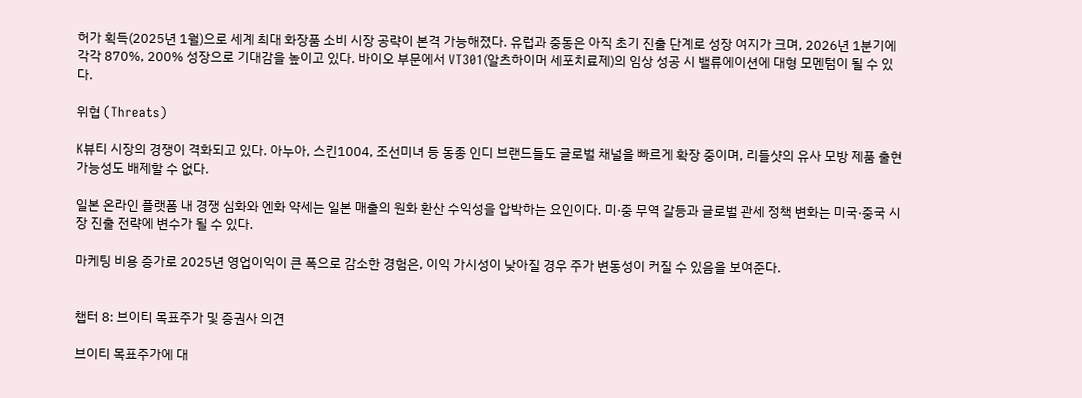허가 획득(2025년 1월)으로 세계 최대 화장품 소비 시장 공략이 본격 가능해졌다. 유럽과 중동은 아직 초기 진출 단계로 성장 여지가 크며, 2026년 1분기에 각각 870%, 200% 성장으로 기대감을 높이고 있다. 바이오 부문에서 VT301(알츠하이머 세포치료제)의 임상 성공 시 밸류에이션에 대형 모멘텀이 될 수 있다.

위협 (Threats)

K뷰티 시장의 경쟁이 격화되고 있다. 아누아, 스킨1004, 조선미녀 등 동종 인디 브랜드들도 글로벌 채널을 빠르게 확장 중이며, 리들샷의 유사 모방 제품 출현 가능성도 배제할 수 없다.

일본 온라인 플랫폼 내 경쟁 심화와 엔화 약세는 일본 매출의 원화 환산 수익성을 압박하는 요인이다. 미·중 무역 갈등과 글로벌 관세 정책 변화는 미국·중국 시장 진출 전략에 변수가 될 수 있다.

마케팅 비용 증가로 2025년 영업이익이 큰 폭으로 감소한 경험은, 이익 가시성이 낮아질 경우 주가 변동성이 커질 수 있음을 보여준다.


챕터 8: 브이티 목표주가 및 증권사 의견

브이티 목표주가에 대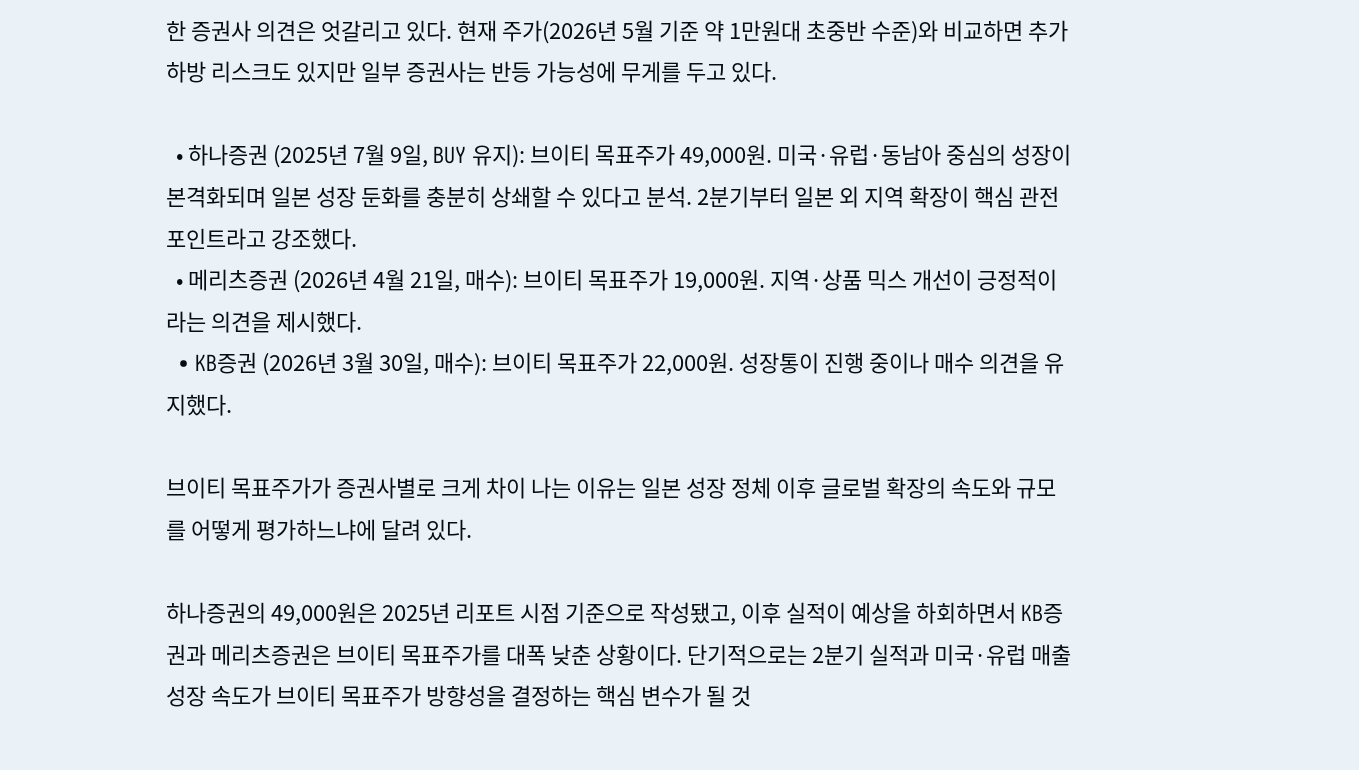한 증권사 의견은 엇갈리고 있다. 현재 주가(2026년 5월 기준 약 1만원대 초중반 수준)와 비교하면 추가 하방 리스크도 있지만 일부 증권사는 반등 가능성에 무게를 두고 있다.

  • 하나증권 (2025년 7월 9일, BUY 유지): 브이티 목표주가 49,000원. 미국·유럽·동남아 중심의 성장이 본격화되며 일본 성장 둔화를 충분히 상쇄할 수 있다고 분석. 2분기부터 일본 외 지역 확장이 핵심 관전 포인트라고 강조했다.
  • 메리츠증권 (2026년 4월 21일, 매수): 브이티 목표주가 19,000원. 지역·상품 믹스 개선이 긍정적이라는 의견을 제시했다.
  • KB증권 (2026년 3월 30일, 매수): 브이티 목표주가 22,000원. 성장통이 진행 중이나 매수 의견을 유지했다.

브이티 목표주가가 증권사별로 크게 차이 나는 이유는 일본 성장 정체 이후 글로벌 확장의 속도와 규모를 어떻게 평가하느냐에 달려 있다.

하나증권의 49,000원은 2025년 리포트 시점 기준으로 작성됐고, 이후 실적이 예상을 하회하면서 KB증권과 메리츠증권은 브이티 목표주가를 대폭 낮춘 상황이다. 단기적으로는 2분기 실적과 미국·유럽 매출 성장 속도가 브이티 목표주가 방향성을 결정하는 핵심 변수가 될 것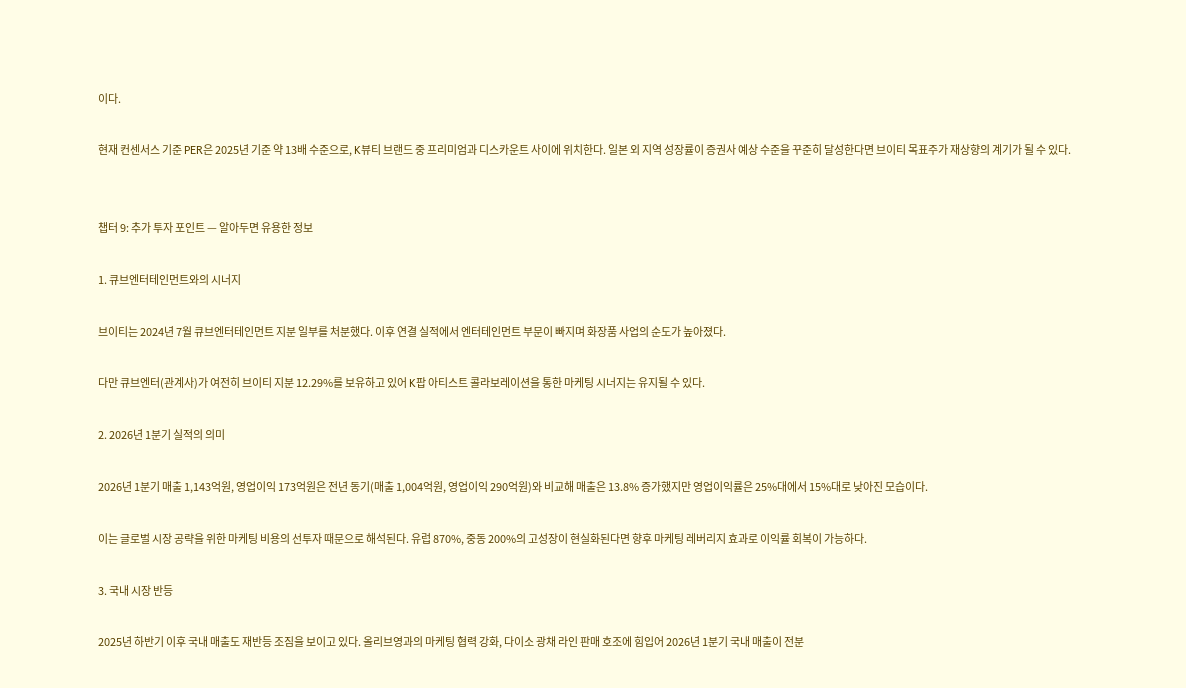이다.

현재 컨센서스 기준 PER은 2025년 기준 약 13배 수준으로, K뷰티 브랜드 중 프리미엄과 디스카운트 사이에 위치한다. 일본 외 지역 성장률이 증권사 예상 수준을 꾸준히 달성한다면 브이티 목표주가 재상향의 계기가 될 수 있다.


챕터 9: 추가 투자 포인트 — 알아두면 유용한 정보

1. 큐브엔터테인먼트와의 시너지

브이티는 2024년 7월 큐브엔터테인먼트 지분 일부를 처분했다. 이후 연결 실적에서 엔터테인먼트 부문이 빠지며 화장품 사업의 순도가 높아졌다.

다만 큐브엔터(관계사)가 여전히 브이티 지분 12.29%를 보유하고 있어 K팝 아티스트 콜라보레이션을 통한 마케팅 시너지는 유지될 수 있다.

2. 2026년 1분기 실적의 의미

2026년 1분기 매출 1,143억원, 영업이익 173억원은 전년 동기(매출 1,004억원, 영업이익 290억원)와 비교해 매출은 13.8% 증가했지만 영업이익률은 25%대에서 15%대로 낮아진 모습이다.

이는 글로벌 시장 공략을 위한 마케팅 비용의 선투자 때문으로 해석된다. 유럽 870%, 중동 200%의 고성장이 현실화된다면 향후 마케팅 레버리지 효과로 이익률 회복이 가능하다.

3. 국내 시장 반등

2025년 하반기 이후 국내 매출도 재반등 조짐을 보이고 있다. 올리브영과의 마케팅 협력 강화, 다이소 광채 라인 판매 호조에 힘입어 2026년 1분기 국내 매출이 전분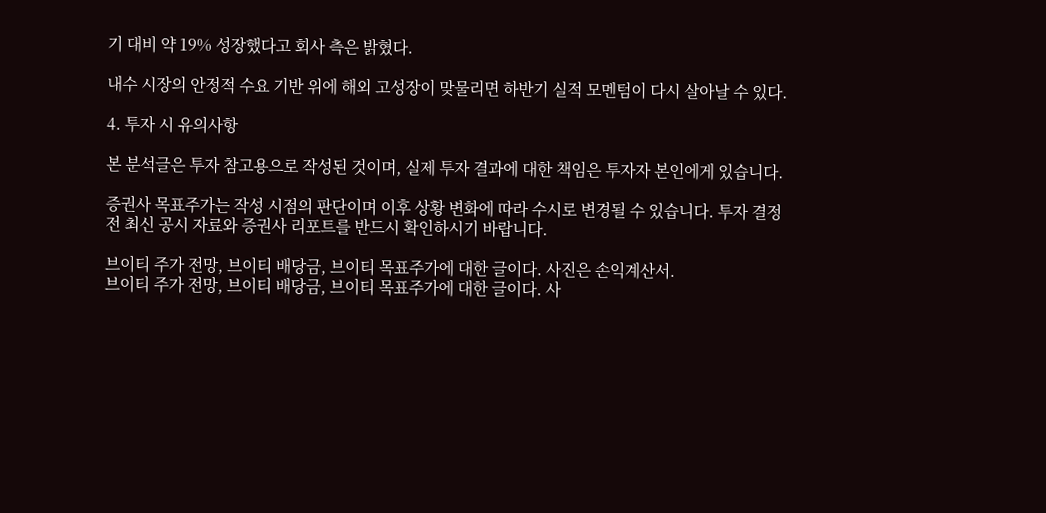기 대비 약 19% 성장했다고 회사 측은 밝혔다.

내수 시장의 안정적 수요 기반 위에 해외 고성장이 맞물리면 하반기 실적 모멘텀이 다시 살아날 수 있다.

4. 투자 시 유의사항

본 분석글은 투자 참고용으로 작성된 것이며, 실제 투자 결과에 대한 책임은 투자자 본인에게 있습니다.

증권사 목표주가는 작성 시점의 판단이며 이후 상황 변화에 따라 수시로 변경될 수 있습니다. 투자 결정 전 최신 공시 자료와 증권사 리포트를 반드시 확인하시기 바랍니다.

브이티 주가 전망, 브이티 배당금, 브이티 목표주가에 대한 글이다. 사진은 손익계산서.
브이티 주가 전망, 브이티 배당금, 브이티 목표주가에 대한 글이다. 사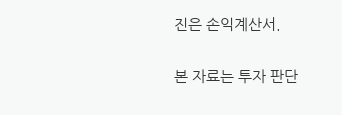진은 손익계산서.

본 자료는 투자 판단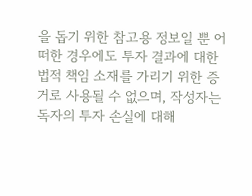을 돕기 위한 참고용 정보일 뿐 어떠한 경우에도 투자 결과에 대한 법적 책임 소재를 가리기 위한 증거로 사용될 수 없으며, 작성자는 독자의 투자 손실에 대해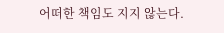어떠한 책임도 지지 않는다.